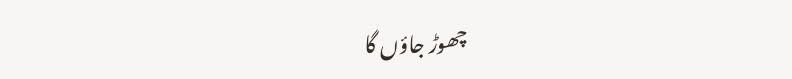چھوڑ جاؤں گا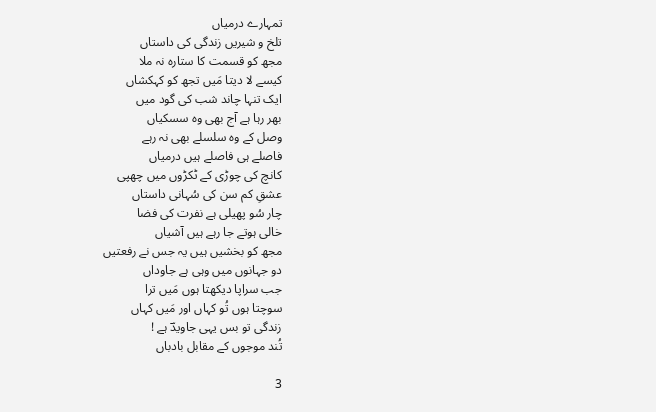تمہارے درمیاں
تلخ و شیریں زندگی کی داستاں
مجھ کو قسمت کا ستارہ نہ ملا
کیسے لا دیتا مَیں تجھ کو کہکشاں
ایک تنہا چاند شب کی گود میں
بھر رہا ہے آج بھی وہ سسکیاں
وصل کے وہ سلسلے بھی نہ رہے
فاصلے ہی فاصلے ہیں درمیاں
کانچ کی چوڑی کے ٹکڑوں میں چھپی
عشقِ کم سن کی سُہانی داستاں
چار سُو پھیلی ہے نفرت کی فضا
خالی ہوتے جا رہے ہیں آشیاں
مجھ کو بخشیں ہیں یہ جس نے رفعتیں
دو جہانوں میں وہی ہے جاوداں
جب سراپا دیکھتا ہوں مَیں ترا
سوچتا ہوں تُو کہاں اور مَیں کہاں
زندگی تو بس یہی جاویدؔ ہے !
تُند موجوں کے مقابل بادباں

3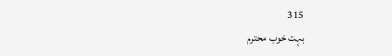315
بہت خوب محترم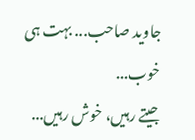جاوید صاحب... بہت ہی خوب...
جیتے رہیں، خوش رہیں...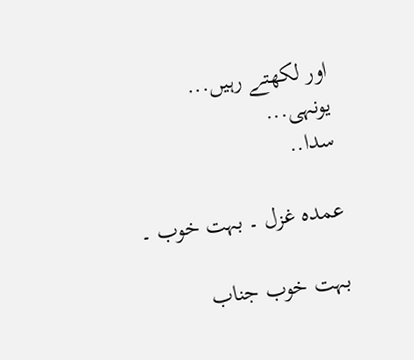اور لکھتے رہیں...
یونہی...
سدا..

عمدہ غزل ۔ بہت خوب ۔

بہت خوب جناب